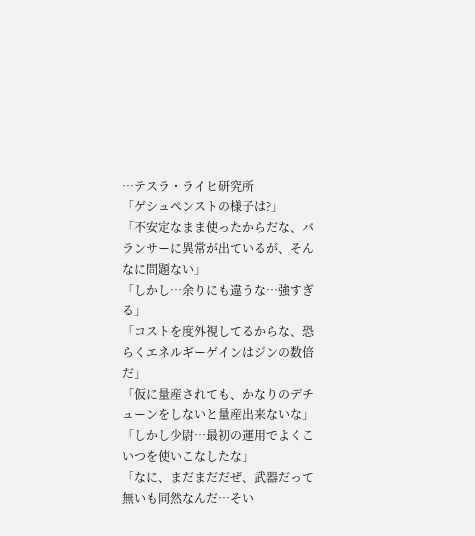…テスラ・ライヒ研究所
「ゲシュペンストの様子は?」
「不安定なまま使ったからだな、バランサーに異常が出ているが、そんなに問題ない」
「しかし…余りにも違うな…強すぎる」
「コストを度外視してるからな、恐らくエネルギーゲインはジンの数倍だ」
「仮に量産されても、かなりのデチューンをしないと量産出来ないな」
「しかし少尉…最初の運用でよくこいつを使いこなしたな」
「なに、まだまだだぜ、武器だって無いも同然なんだ…そい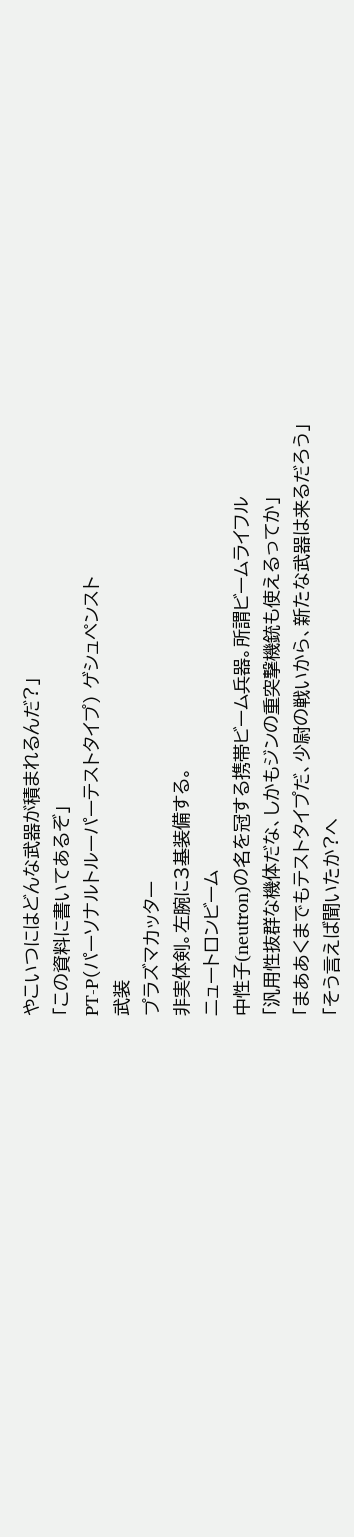やこいつにはどんな武器が積まれるんだ?」
「この資料に書いてあるぞ」
PT-P(パーソナルトルーパーテストタイプ) ゲシュペンスト
武装
プラズマカッター
非実体剣。左腕に3基装備する。
ニュートロンビーム
中性子(neutron)の名を冠する携帯ビーム兵器。所謂ビームライフル
「汎用性抜群な機体だな、しかもジンの重突撃機銃も使えるってか」
「まああくまでもテストタイプだ、少尉の戦いから、新たな武器は来るだろう」
「そう言えば聞いたか?ヘ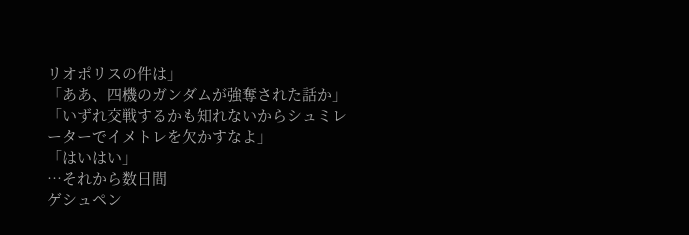リオポリスの件は」
「ああ、四機のガンダムが強奪された話か」
「いずれ交戦するかも知れないからシュミレーターでイメトレを欠かすなよ」
「はいはい」
…それから数日間
ゲシュペン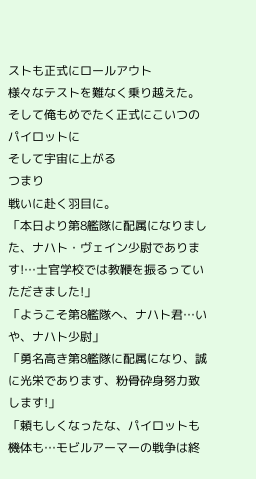ストも正式にロールアウト
様々なテストを難なく乗り越えた。
そして俺もめでたく正式にこいつのパイロットに
そして宇宙に上がる
つまり
戦いに赴く羽目に。
「本日より第8艦隊に配属になりました、ナハト・ヴェイン少尉であります!…士官学校では教鞭を振るっていただきました!」
「ようこそ第8艦隊へ、ナハト君…いや、ナハト少尉」
「勇名高き第8艦隊に配属になり、誠に光栄であります、粉骨砕身努力致します!」
「頼もしくなったな、パイロットも機体も…モビルアーマーの戦争は終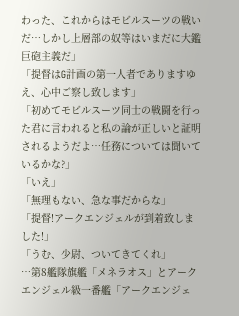わった、これからはモビルスーツの戦いだ…しかし上層部の奴等はいまだに大鑑巨砲主義だ」
「提督はG計画の第一人者でありますゆえ、心中ご察し致します」
「初めてモビルスーツ同士の戦闘を行った君に言われると私の論が正しいと証明されるようだよ…任務については聞いているかな?」
「いえ」
「無理もない、急な事だからな」
「提督!アークエンジェルが到着致しました!」
「うむ、少尉、ついてきてくれ」
…第8艦隊旗艦「メネラオス」とアークエンジェル級一番艦「アークエンジェ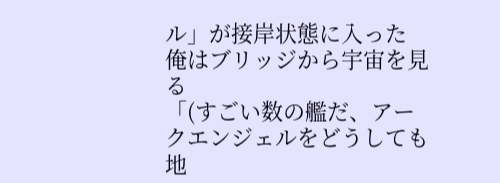ル」が接岸状態に入った
俺はブリッジから宇宙を見る
「(すごい数の艦だ、アークエンジェルをどうしても地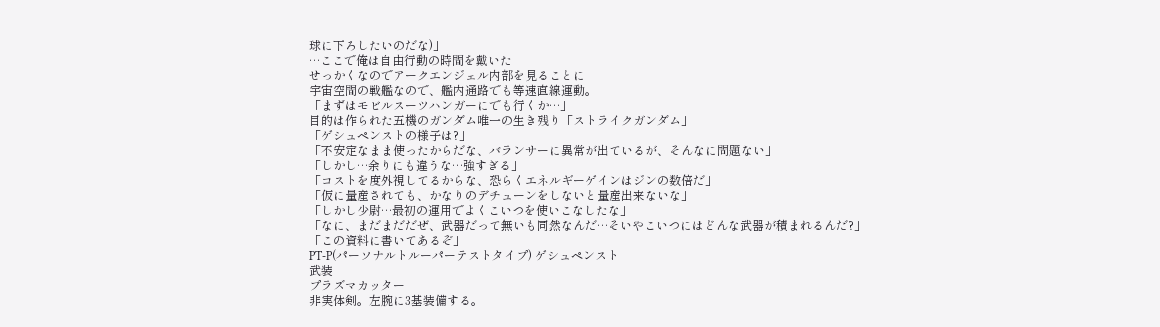球に下ろしたいのだな)」
…ここで俺は自由行動の時間を戴いた
せっかくなのでアークエンジェル内部を見ることに
宇宙空間の戦艦なので、艦内通路でも等速直線運動。
「まずはモビルスーツハンガーにでも行くか…」
目的は作られた五機のガンダム唯一の生き残り「ストライクガンダム」
「ゲシュペンストの様子は?」
「不安定なまま使ったからだな、バランサーに異常が出ているが、そんなに問題ない」
「しかし…余りにも違うな…強すぎる」
「コストを度外視してるからな、恐らくエネルギーゲインはジンの数倍だ」
「仮に量産されても、かなりのデチューンをしないと量産出来ないな」
「しかし少尉…最初の運用でよくこいつを使いこなしたな」
「なに、まだまだだぜ、武器だって無いも同然なんだ…そいやこいつにはどんな武器が積まれるんだ?」
「この資料に書いてあるぞ」
PT-P(パーソナルトルーパーテストタイプ) ゲシュペンスト
武装
プラズマカッター
非実体剣。左腕に3基装備する。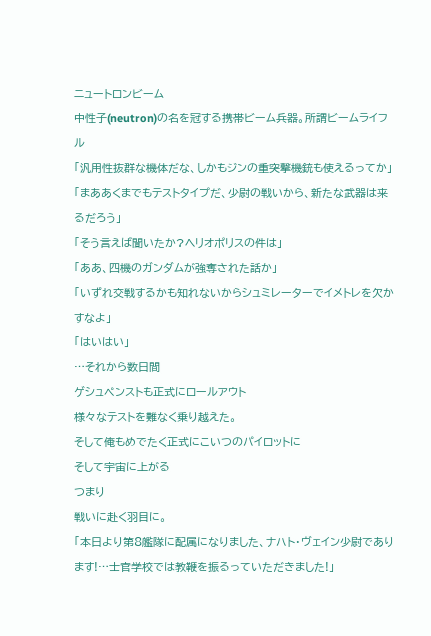ニュートロンビーム
中性子(neutron)の名を冠する携帯ビーム兵器。所謂ビームライフル
「汎用性抜群な機体だな、しかもジンの重突撃機銃も使えるってか」
「まああくまでもテストタイプだ、少尉の戦いから、新たな武器は来るだろう」
「そう言えば聞いたか?ヘリオポリスの件は」
「ああ、四機のガンダムが強奪された話か」
「いずれ交戦するかも知れないからシュミレーターでイメトレを欠かすなよ」
「はいはい」
…それから数日間
ゲシュペンストも正式にロールアウト
様々なテストを難なく乗り越えた。
そして俺もめでたく正式にこいつのパイロットに
そして宇宙に上がる
つまり
戦いに赴く羽目に。
「本日より第8艦隊に配属になりました、ナハト・ヴェイン少尉であります!…士官学校では教鞭を振るっていただきました!」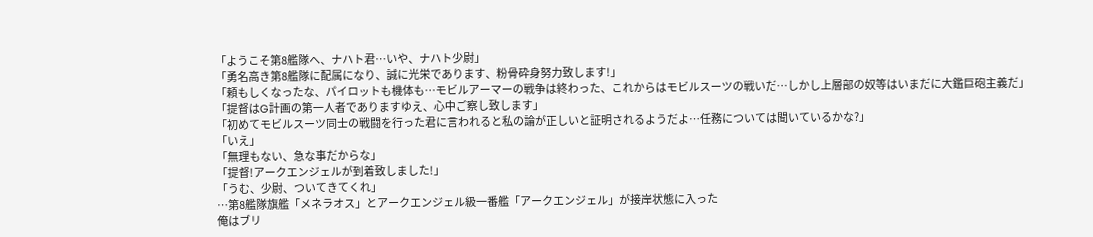「ようこそ第8艦隊へ、ナハト君…いや、ナハト少尉」
「勇名高き第8艦隊に配属になり、誠に光栄であります、粉骨砕身努力致します!」
「頼もしくなったな、パイロットも機体も…モビルアーマーの戦争は終わった、これからはモビルスーツの戦いだ…しかし上層部の奴等はいまだに大鑑巨砲主義だ」
「提督はG計画の第一人者でありますゆえ、心中ご察し致します」
「初めてモビルスーツ同士の戦闘を行った君に言われると私の論が正しいと証明されるようだよ…任務については聞いているかな?」
「いえ」
「無理もない、急な事だからな」
「提督!アークエンジェルが到着致しました!」
「うむ、少尉、ついてきてくれ」
…第8艦隊旗艦「メネラオス」とアークエンジェル級一番艦「アークエンジェル」が接岸状態に入った
俺はブリ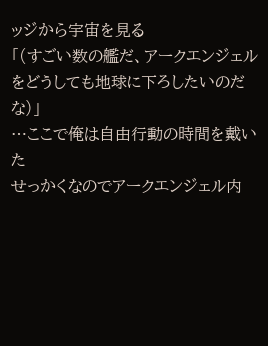ッジから宇宙を見る
「(すごい数の艦だ、アークエンジェルをどうしても地球に下ろしたいのだな)」
…ここで俺は自由行動の時間を戴いた
せっかくなのでアークエンジェル内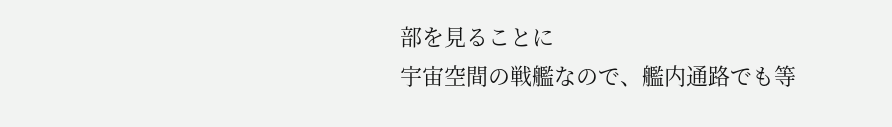部を見ることに
宇宙空間の戦艦なので、艦内通路でも等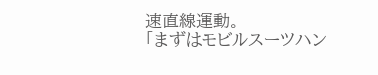速直線運動。
「まずはモビルスーツハン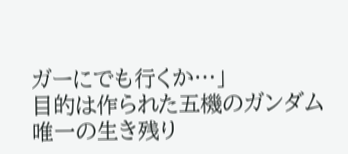ガーにでも行くか…」
目的は作られた五機のガンダム唯一の生き残り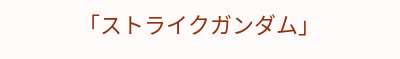「ストライクガンダム」